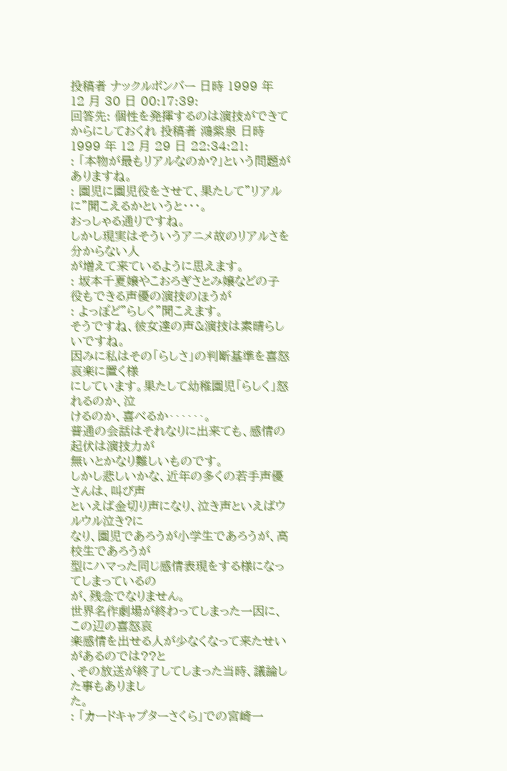投稿者 ナックルボンバー 日時 1999 年 12 月 30 日 00:17:39:
回答先: 個性を発揮するのは演技ができてからにしておくれ 投稿者 鴻紫泉 日時 1999 年 12 月 29 日 22:34:21:
: 「本物が最もリアルなのか?」という問題がありますね。
: 園児に園児役をさせて、果たして”リアルに”聞こえるかというと・・・。
おっしゃる通りですね。
しかし現実はそういうアニメ故のリアルさを分からない人
が増えて来ているように思えます。
: 坂本千夏嬢やこおろぎさとみ嬢などの子役もできる声優の演技のほうが
: よっぽど”らしく”聞こえます。
そうですね、彼女達の声&演技は素晴らしいですね。
因みに私はその「らしさ」の判断基準を喜怒哀楽に置く様
にしています。果たして幼稚園児「らしく」怒れるのか、泣
けるのか、喜べるか‥‥‥。
普通の会話はそれなりに出来ても、感情の起伏は演技力が
無いとかなり難しいものです。
しかし悲しいかな、近年の多くの若手声優さんは、叫び声
といえば金切り声になり、泣き声といえばウルウル泣き?に
なり、園児であろうが小学生であろうが、高校生であろうが
型にハマった同じ感情表現をする様になってしまっているの
が、残念でなりません。
世界名作劇場が終わってしまった一因に、この辺の喜怒哀
楽感情を出せる人が少なくなって来たせいがあるのでは??と
、その放送が終了してしまった当時、議論した事もありまし
た。
: 「カードキャプターさくら」での宮崎一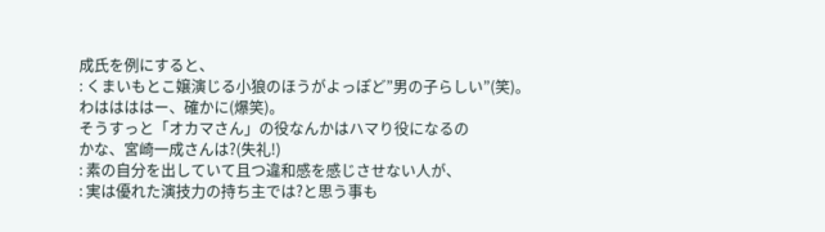成氏を例にすると、
: くまいもとこ嬢演じる小狼のほうがよっぽど”男の子らしい”(笑)。
わははははー、確かに(爆笑)。
そうすっと「オカマさん」の役なんかはハマり役になるの
かな、宮崎一成さんは?(失礼!)
: 素の自分を出していて且つ違和感を感じさせない人が、
: 実は優れた演技力の持ち主では?と思う事も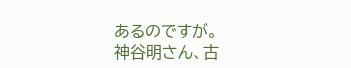あるのですが。
神谷明さん、古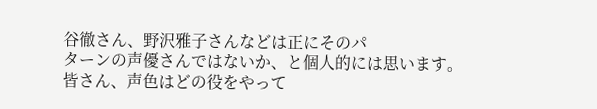谷徹さん、野沢雅子さんなどは正にそのパ
ターンの声優さんではないか、と個人的には思います。
皆さん、声色はどの役をやって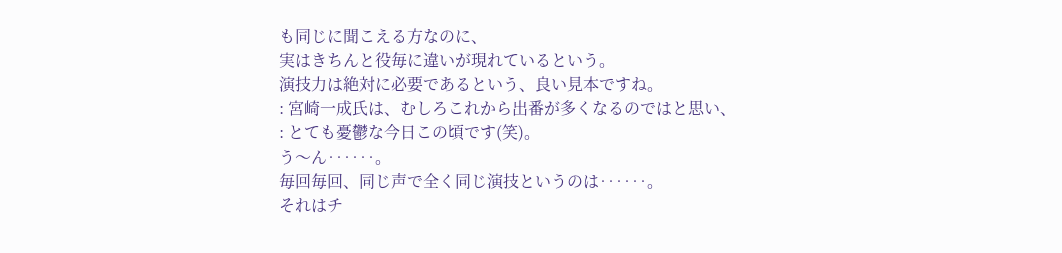も同じに聞こえる方なのに、
実はきちんと役毎に違いが現れているという。
演技力は絶対に必要であるという、良い見本ですね。
: 宮崎一成氏は、むしろこれから出番が多くなるのではと思い、
: とても憂鬱な今日この頃です(笑)。
う〜ん‥‥‥。
毎回毎回、同じ声で全く同じ演技というのは‥‥‥。
それはチ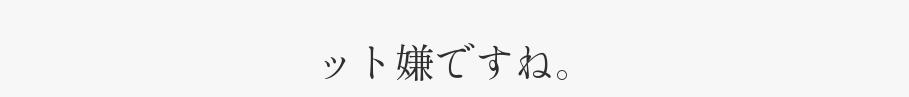ット嫌ですね。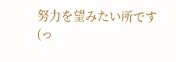努力を望みたい所です(っ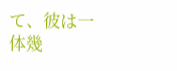て、彼は一体幾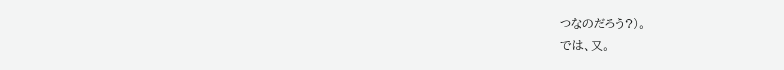つなのだろう?)。
では、又。